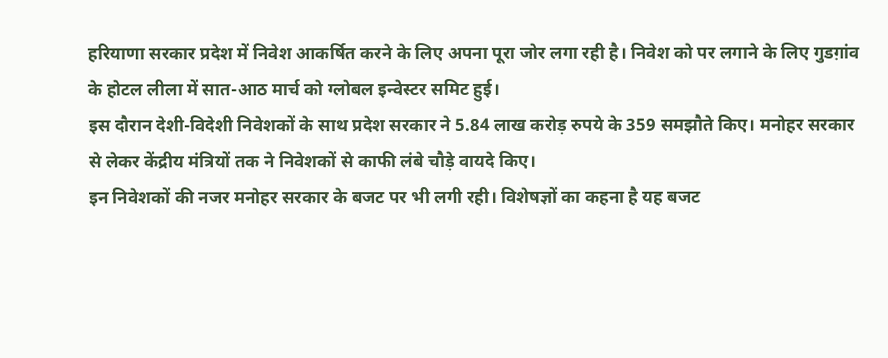हरियाणा सरकार प्रदेश में निवेश आकर्षित करने के लिए अपना पूरा जोर लगा रही है। निवेश को पर लगाने के लिए गुडग़ांव के होटल लीला में सात-आठ मार्च को ग्लोबल इन्वेस्टर समिट हुई।
इस दौरान देशी-विदेशी निवेशकों के साथ प्रदेश सरकार ने 5.84 लाख करोड़ रुपये के 359 समझौते किए। मनोहर सरकार से लेकर केंद्रीय मंत्रियों तक ने निवेशकों से काफी लंबे चौड़े वायदे किए।
इन निवेशकों की नजर मनोहर सरकार के बजट पर भी लगी रही। विशेषज्ञों का कहना है यह बजट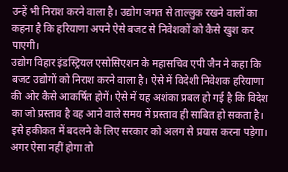उन्हें भी निराश करने वाला है। उद्योग जगत से ताल्लुक रखने वालों का कहना है कि हरियाणा अपने ऐसे बजट से निवेशकों को कैसे खुश कर पाएगी।
उद्योग विहार इंडस्ट्रियल एसोसिएशन के महासचिव एपी जैन ने कहा कि बजट उद्योगों को निराश करने वाला है। ऐसे में विदेशी निवेशक हरियाणा की ओर कैसे आकर्षित होगें। ऐसे में यह अशंका प्रबल हो गई है कि विदेश का जो प्रस्ताव है वह आने वाले समय में प्रस्ताव ही साबित हो सकता है।
इसे हकीकत में बदलने के लिए सरकार को अलग से प्रयास करना पड़ेगा। अगर ऐसा नहीं होगा तो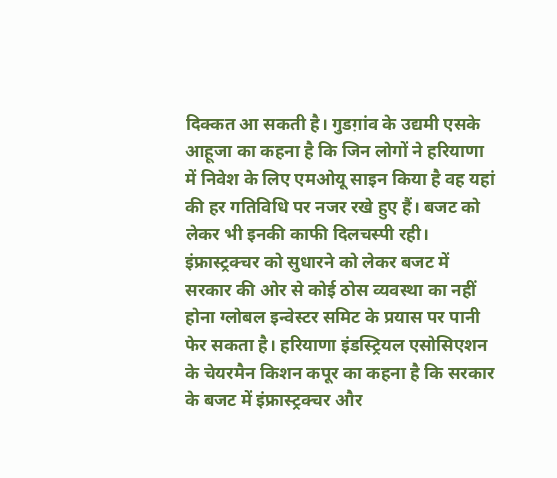दिक्कत आ सकती है। गुडग़ांव के उद्यमी एसके आहूजा का कहना है कि जिन लोगों ने हरियाणा में निवेश के लिए एमओयू साइन किया है वह यहां की हर गतिविधि पर नजर रखे हुए हैं। बजट को लेकर भी इनकी काफी दिलचस्पी रही।
इंफ्रास्ट्रक्चर को सुधारने को लेकर बजट में सरकार की ओर से कोई ठोस व्यवस्था का नहीं होना ग्लोबल इन्वेस्टर समिट के प्रयास पर पानी फेर सकता है। हरियाणा इंडस्ट्रियल एसोसिएशन के चेयरमैन किशन कपूर का कहना है कि सरकार के बजट में इंफ्रास्ट्रक्चर और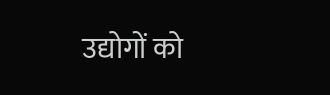उद्योगों को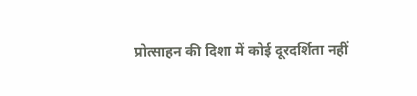प्रोत्साहन की दिशा में कोई दूरदर्शिता नहीं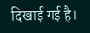दिखाई गई है।